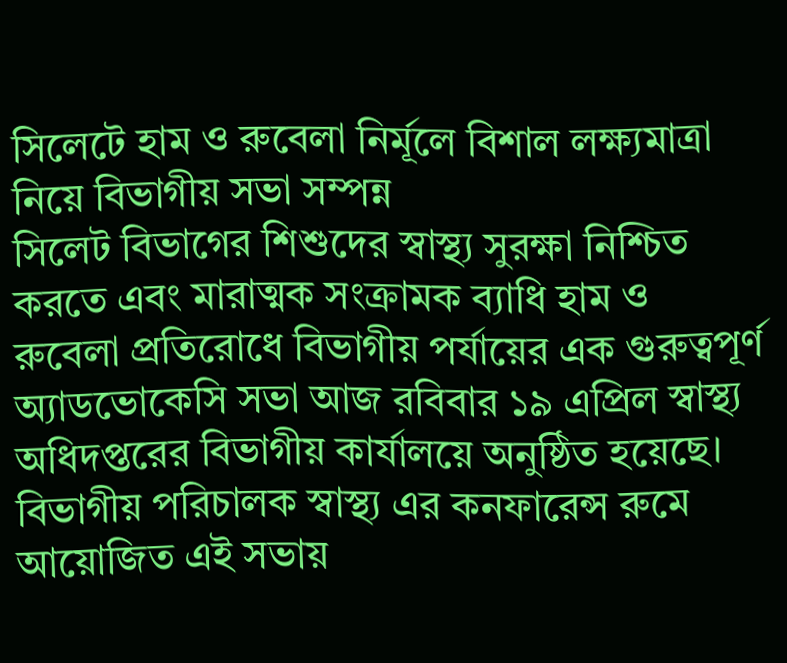সিলেটে হাম ও রুবেলা নির্মূলে বিশাল লক্ষ্যমাত্রা নিয়ে বিভাগীয় সভা সম্পন্ন
সিলেট বিভাগের শিশুদের স্বাস্থ্য সুরক্ষা নিশ্চিত করতে এবং মারাত্মক সংক্রামক ব্যাধি হাম ও রুবেলা প্রতিরোধে বিভাগীয় পর্যায়ের এক গুরুত্বপূর্ণ অ্যাডভোকেসি সভা আজ রবিবার ১৯ এপ্রিল স্বাস্থ্য অধিদপ্তরের বিভাগীয় কার্যালয়ে অনুষ্ঠিত হয়েছে। বিভাগীয় পরিচালক স্বাস্থ্য এর কনফারেন্স রুমে আয়োজিত এই সভায়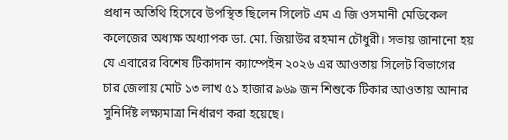প্রধান অতিথি হিসেবে উপস্থিত ছিলেন সিলেট এম এ জি ওসমানী মেডিকেল কলেজের অধ্যক্ষ অধ্যাপক ডা. মো. জিয়াউর রহমান চৌধুরী। সভায় জানানো হয় যে এবারের বিশেষ টিকাদান ক্যাম্পেইন ২০২৬ এর আওতায় সিলেট বিভাগের চার জেলায় মোট ১৩ লাখ ৫১ হাজার ৯৬৯ জন শিশুকে টিকার আওতায় আনার সুনির্দিষ্ট লক্ষ্যমাত্রা নির্ধারণ করা হয়েছে।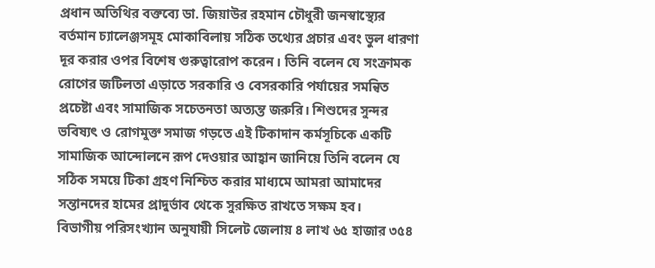প্রধান অতিথির বক্তব্যে ডা. জিয়াউর রহমান চৌধুরী জনস্বাস্থ্যের বর্তমান চ্যালেঞ্জসমূহ মোকাবিলায় সঠিক তথ্যের প্রচার এবং ভুল ধারণা দূর করার ওপর বিশেষ গুরুত্বারোপ করেন। তিনি বলেন যে সংক্রামক রোগের জটিলতা এড়াতে সরকারি ও বেসরকারি পর্যায়ের সমন্বিত প্রচেষ্টা এবং সামাজিক সচেতনতা অত্যন্ত জরুরি। শিশুদের সুন্দর ভবিষ্যৎ ও রোগমুক্ত সমাজ গড়তে এই টিকাদান কর্মসূচিকে একটি সামাজিক আন্দোলনে রূপ দেওয়ার আহ্বান জানিয়ে তিনি বলেন যে সঠিক সময়ে টিকা গ্রহণ নিশ্চিত করার মাধ্যমে আমরা আমাদের সন্তানদের হামের প্রাদুর্ভাব থেকে সুরক্ষিত রাখতে সক্ষম হব।
বিভাগীয় পরিসংখ্যান অনুযায়ী সিলেট জেলায় ৪ লাখ ৬৫ হাজার ৩৫৪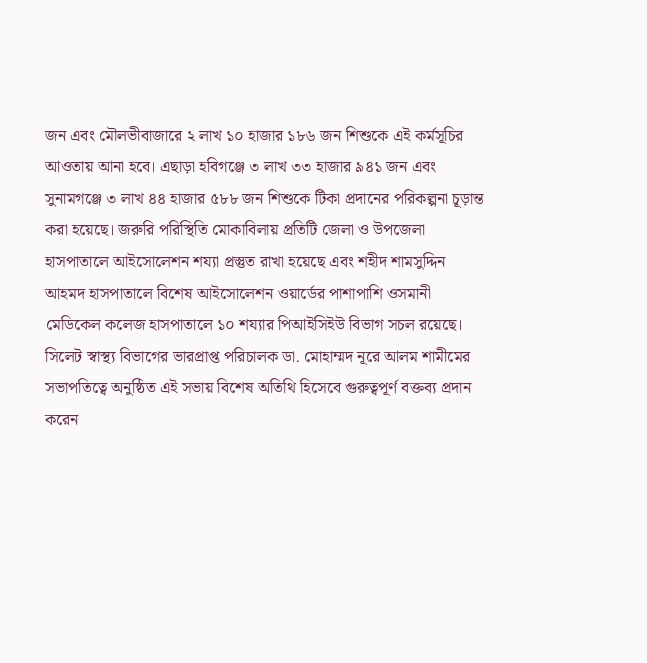জন এবং মৌলভীবাজারে ২ লাখ ১০ হাজার ১৮৬ জন শিশুকে এই কর্মসূচির আওতায় আনা হবে। এছাড়া হবিগঞ্জে ৩ লাখ ৩৩ হাজার ৯৪১ জন এবং সুনামগঞ্জে ৩ লাখ ৪৪ হাজার ৫৮৮ জন শিশুকে টিকা প্রদানের পরিকল্পনা চূড়ান্ত করা হয়েছে। জরুরি পরিস্থিতি মোকাবিলায় প্রতিটি জেলা ও উপজেলা হাসপাতালে আইসোলেশন শয্যা প্রস্তুত রাখা হয়েছে এবং শহীদ শামসুদ্দিন আহমদ হাসপাতালে বিশেষ আইসোলেশন ওয়ার্ডের পাশাপাশি ওসমানী মেডিকেল কলেজ হাসপাতালে ১০ শয্যার পিআইসিইউ বিভাগ সচল রয়েছে।
সিলেট স্বাস্থ্য বিভাগের ভারপ্রাপ্ত পরিচালক ডা. মোহাম্মদ নূরে আলম শামীমের সভাপতিত্বে অনুষ্ঠিত এই সভায় বিশেষ অতিথি হিসেবে গুরুত্বপূর্ণ বক্তব্য প্রদান করেন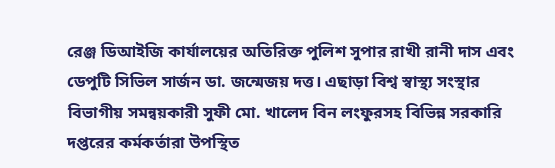রেঞ্জ ডিআইজি কার্যালয়ের অতিরিক্ত পুলিশ সুপার রাখী রানী দাস এবং ডেপুটি সিভিল সার্জন ডা. জন্মেজয় দত্ত। এছাড়া বিশ্ব স্বাস্থ্য সংস্থার বিভাগীয় সমন্বয়কারী সুফী মো. খালেদ বিন লংফুরসহ বিভিন্ন সরকারি দপ্তরের কর্মকর্তারা উপস্থিত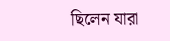ছিলেন যারা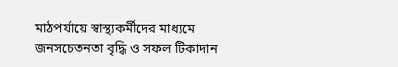মাঠপর্যায়ে স্বাস্থ্যকর্মীদের মাধ্যমে জনসচেতনতা বৃদ্ধি ও সফল টিকাদান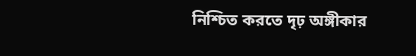নিশ্চিত করতে দৃঢ় অঙ্গীকার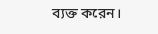ব্যক্ত করেন।